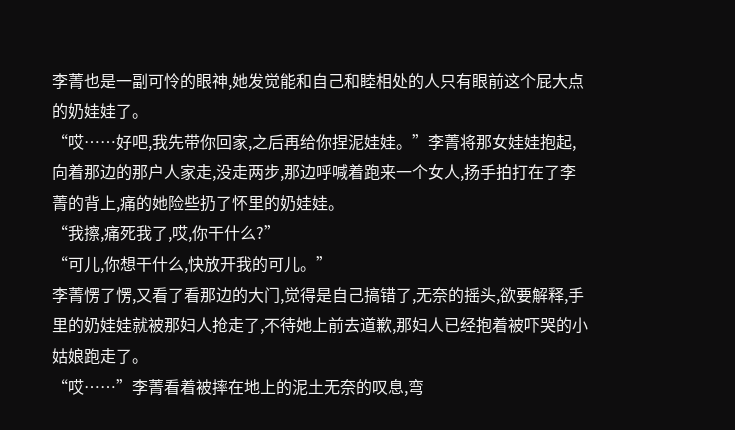李菁也是一副可怜的眼神,她发觉能和自己和睦相处的人只有眼前这个屁大点的奶娃娃了。
“哎……好吧,我先带你回家,之后再给你捏泥娃娃。”李菁将那女娃娃抱起,向着那边的那户人家走,没走两步,那边呼喊着跑来一个女人,扬手拍打在了李菁的背上,痛的她险些扔了怀里的奶娃娃。
“我擦,痛死我了,哎,你干什么?”
“可儿,你想干什么,快放开我的可儿。”
李菁愣了愣,又看了看那边的大门,觉得是自己搞错了,无奈的摇头,欲要解释,手里的奶娃娃就被那妇人抢走了,不待她上前去道歉,那妇人已经抱着被吓哭的小姑娘跑走了。
“哎……”李菁看着被摔在地上的泥土无奈的叹息,弯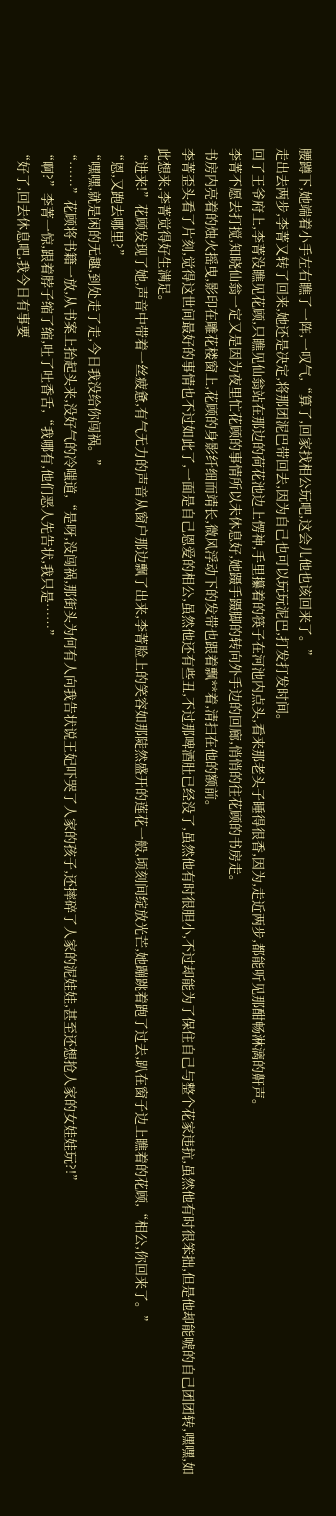腰蹲下,她端着小手左右瞧了一阵,一叹气,“算了,回家找相公玩吧,这会儿他也该回来了。”
走出去两步,李菁又转了回来,她还是决定,将那团泥巴带回去,因为自己也可以玩玩泥巴,打发打发时间。
回了王爷府上,李菁没瞧见花顾,只瞧见仙翁站在那边的荷花池边上愣神,手里攥着的筷子在河池内点头,看来那老头子睡得很香,因为,走近两步,都能听见那酣畅淋漓的鼾声。
李菁不愿去打搅,知晓仙翁一定又是因为夜里忙花顾的事情所以未休息好,她蹑手蹑脚的转向外手边的回廊,悄悄的往花顾的书房走。
书房内亮着的烛火摇曳,影印在雕花楼窗上,花顾的身影纤细而靖长,微风浮动下的发带也跟着飘**着,清扫在他的额前。
李菁歪头看了片刻,觉得这世间最好的事情也不过如此了,一面是自己恩爱的相公,虽然他还有些丑,不过那啤酒肚已经没了,虽然他有时很胆小,不过却能为了保住自己与整个花家违抗,虽然他有时很笨拙,但是他却能唬的自己团团转,嘿嘿,如此想来,李菁觉得好生满足。
“进来!”花顾发现了她,声音中带着一丝疲惫,有气无力的声音从窗户那边飘了出来,李菁脸上的笑容如那陡然盛开的莲花一般,顷刻间绽放光芒,她蹦跳着跑了过去,趴在窗子边上瞧着的花顾,“相公,你回来了。”
“恩,又跑去哪里?”
“嘿嘿,就是闲的无趣,到处走了走,今日我没给你闯祸。”
“……”花顾将书籍一放,从书案上抬起头来,没好气的冷嗤道,“是呀,没闯祸,那街头为何有人向我告状说王妃吓哭了人家的孩子,还摔碎了人家的泥娃娃,甚至还想抢人家的女娃娃玩?!”
“啊?”李菁一惊,跟着脖子缩了缩,吐了吐香舌,“我哪有,他们恶人先告状,我只是……”
“好了,回去休息吧,我今日有事要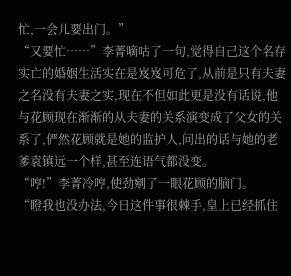忙,一会儿要出门。”
“又要忙……”李菁嘀咕了一句,觉得自己这个名存实亡的婚姻生活实在是岌岌可危了,从前是只有夫妻之名没有夫妻之实,现在不但如此更是没有话说,他与花顾现在渐渐的从夫妻的关系演变成了父女的关系了,俨然花顾就是她的监护人,问出的话与她的老爹袁镇远一个样,甚至连语气都没变。
“哼!”李菁冷哼,使劲剜了一眼花顾的脑门。
“瞪我也没办法,今日这件事很棘手,皇上已经抓住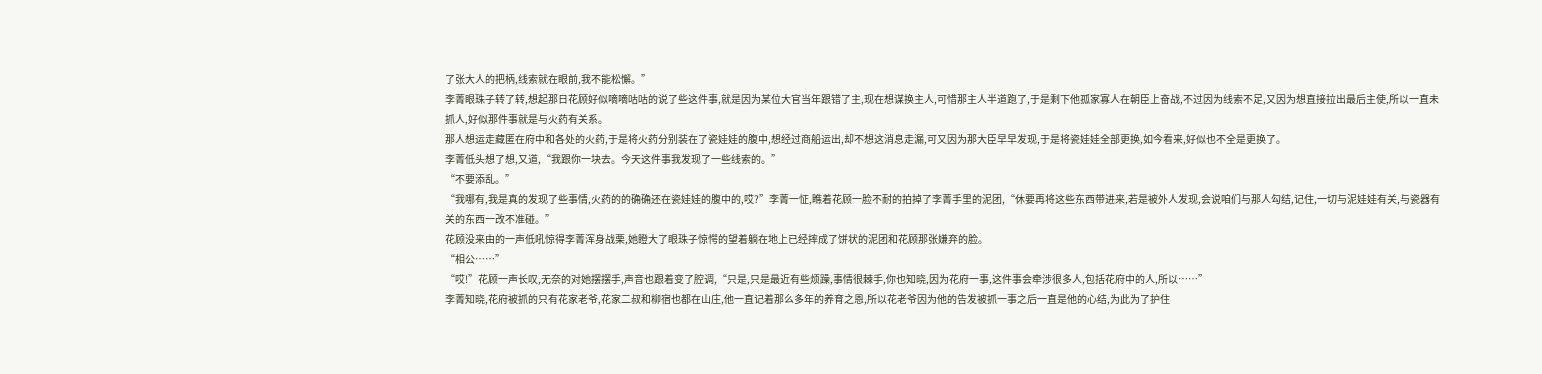了张大人的把柄,线索就在眼前,我不能松懈。”
李菁眼珠子转了转,想起那日花顾好似嘀嘀咕咕的说了些这件事,就是因为某位大官当年跟错了主,现在想谋换主人,可惜那主人半道跑了,于是剩下他孤家寡人在朝臣上奋战,不过因为线索不足,又因为想直接拉出最后主使,所以一直未抓人,好似那件事就是与火药有关系。
那人想运走藏匿在府中和各处的火药,于是将火药分别装在了瓷娃娃的腹中,想经过商船运出,却不想这消息走漏,可又因为那大臣早早发现,于是将瓷娃娃全部更换,如今看来,好似也不全是更换了。
李菁低头想了想,又道,“我跟你一块去。今天这件事我发现了一些线索的。”
“不要添乱。”
“我哪有,我是真的发现了些事情,火药的的确确还在瓷娃娃的腹中的,哎?”李菁一怔,瞧着花顾一脸不耐的拍掉了李菁手里的泥团,“休要再将这些东西带进来,若是被外人发现,会说咱们与那人勾结,记住,一切与泥娃娃有关,与瓷器有关的东西一改不准碰。”
花顾没来由的一声低吼惊得李菁浑身战栗,她瞪大了眼珠子惊愕的望着躺在地上已经摔成了饼状的泥团和花顾那张嫌弃的脸。
“相公……”
“哎!”花顾一声长叹,无奈的对她摆摆手,声音也跟着变了腔调,“只是,只是最近有些烦躁,事情很棘手,你也知晓,因为花府一事,这件事会牵涉很多人,包括花府中的人,所以……”
李菁知晓,花府被抓的只有花家老爷,花家二叔和柳宿也都在山庄,他一直记着那么多年的养育之恩,所以花老爷因为他的告发被抓一事之后一直是他的心结,为此为了护住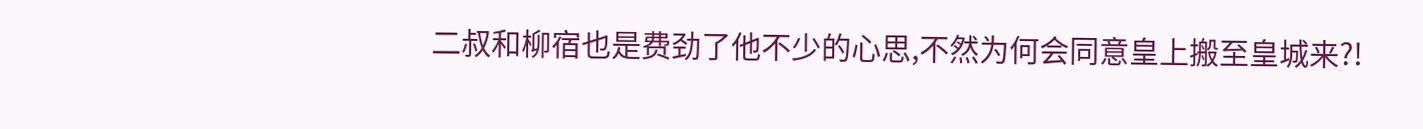二叔和柳宿也是费劲了他不少的心思,不然为何会同意皇上搬至皇城来?!